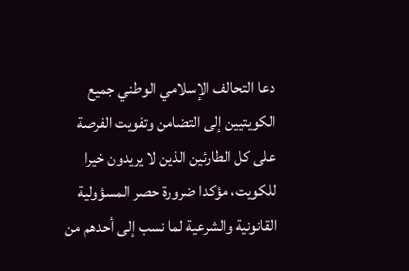دعا التحالف الإسلامي الوطني جميع الكويتيين إلى التضامن وتفويت الفرصة على كل الطارئين الذين لا يريدون خيرا للكويت، مؤكدا ضرورة حصر المسؤولية القانونية والشرعية لما نسب إلى أحدهم من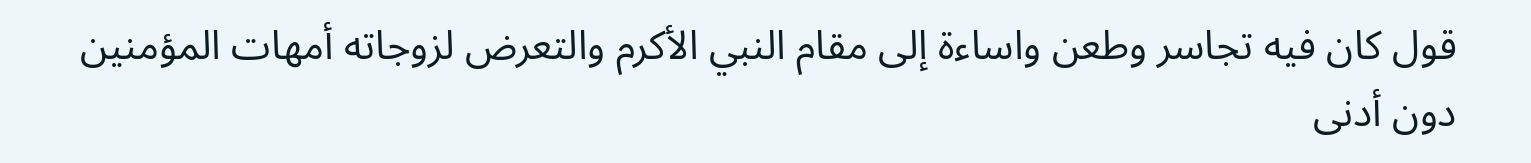قول كان فيه تجاسر وطعن واساءة إلى مقام النبي الأكرم والتعرض لزوجاته أمهات المؤمنين دون أدنى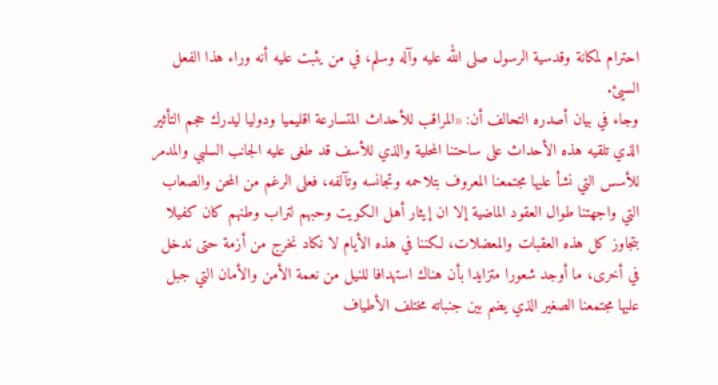احترام لمكانة وقدسية الرسول صلى الله عليه وآله وسلم، في من يثبت عليه أنه وراء هذا الفعل السيئ.
وجاء في بيان أصدره التحالف أن: «المراقب للأحداث المتسارعة اقليميا ودوليا ليدرك حجم التأثير الذي تلقيه هذه الأحداث على ساحتنا المحلية والذي للأسف قد طغى عليه الجانب السلبي والمدمر للأسس التي نشأ عليها مجتمعنا المعروف بتلاحمه وتجانسه وتآلفه، فعلى الرغم من المحن والصعاب التي واجهتنا طوال العقود الماضية إلا ان إيثار أهل الكويت وحبهم لتراب وطنهم كان كفيلا بتجاوز كل هذه العقبات والمعضلات، لكننا في هذه الأيام لا نكاد نخرج من أزمة حتى ندخل في أخرى، ما أوجد شعورا متزايدا بأن هناك استهدافا للنيل من نعمة الأمن والأمان التي جبل عليها مجتمعنا الصغير الذي يضم بين جنباته مختلف الأطياف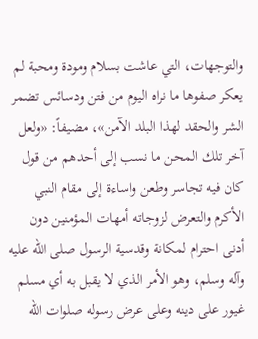والتوجهات، التي عاشت بسلام ومودة ومحبة لم يعكر صفوها ما نراه اليوم من فتن ودسائس تضمر الشر والحقد لهذا البلد الآمن»، مضيفاً: «ولعل آخر تلك المحن ما نسب إلى أحدهم من قول كان فيه تجاسر وطعن واساءة إلى مقام النبي الأكرم والتعرض لزوجاته أمهات المؤمنين دون أدنى احترام لمكانة وقدسية الرسول صلى الله عليه وآله وسلم، وهو الأمر الذي لا يقبل به أي مسلم غيور على دينه وعلى عرض رسوله صلوات الله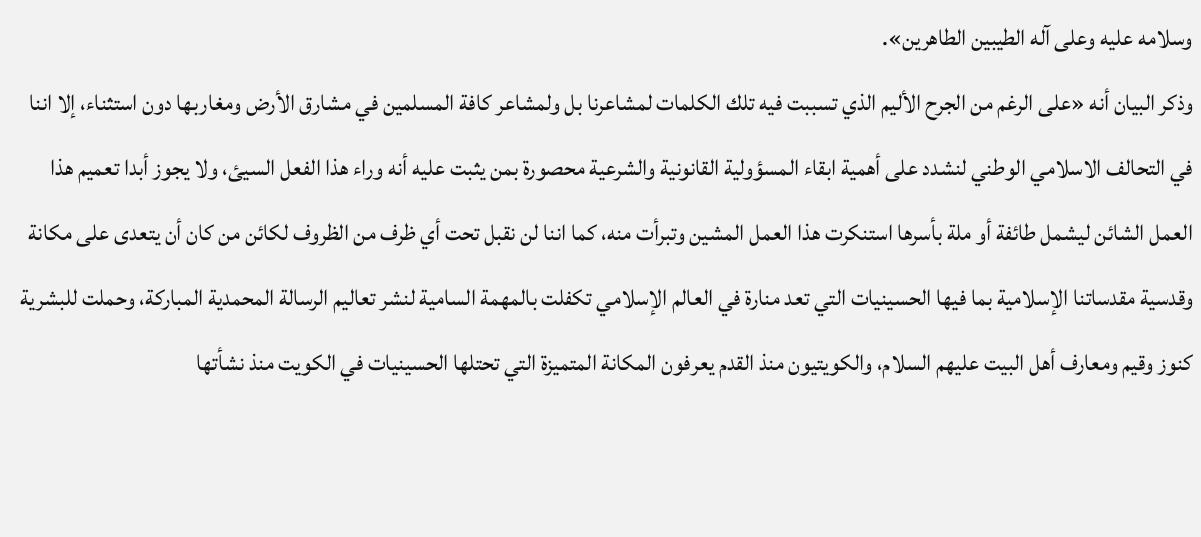وسلامه عليه وعلى آله الطيبين الطاهرين».
وذكر البيان أنه «على الرغم من الجرح الأليم الذي تسببت فيه تلك الكلمات لمشاعرنا بل ولمشاعر كافة المسلمين في مشارق الأرض ومغاربها دون استثناء، إلا اننا في التحالف الاسلامي الوطني لنشدد على أهمية ابقاء المسؤولية القانونية والشرعية محصورة بمن يثبت عليه أنه وراء هذا الفعل السيئ، ولا يجوز أبدا تعميم هذا العمل الشائن ليشمل طائفة أو ملة بأسرها استنكرت هذا العمل المشين وتبرأت منه، كما اننا لن نقبل تحت أي ظرف من الظروف لكائن من كان أن يتعدى على مكانة وقدسية مقدساتنا الإسلامية بما فيها الحسينيات التي تعد منارة في العالم الإسلامي تكفلت بالمهمة السامية لنشر تعاليم الرسالة المحمدية المباركة، وحملت للبشرية كنوز وقيم ومعارف أهل البيت عليهم السلام، والكويتيون منذ القدم يعرفون المكانة المتميزة التي تحتلها الحسينيات في الكويت منذ نشأتها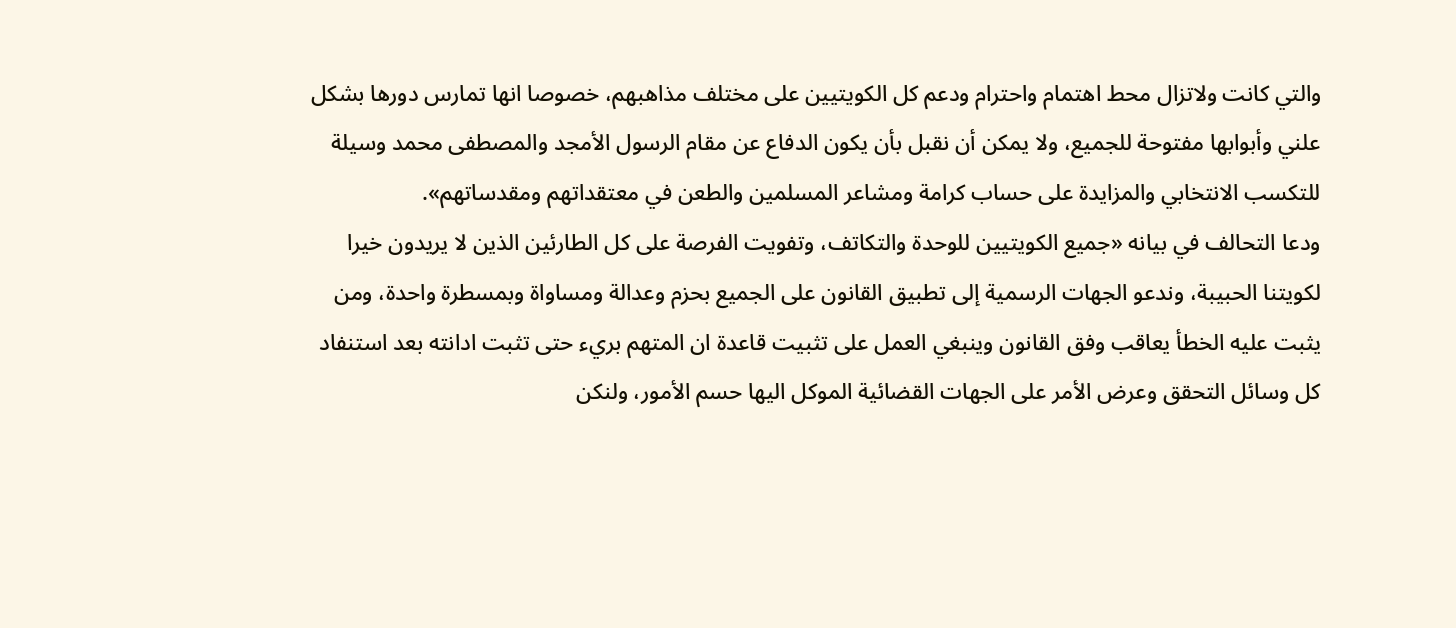والتي كانت ولاتزال محط اهتمام واحترام ودعم كل الكويتيين على مختلف مذاهبهم، خصوصا انها تمارس دورها بشكل علني وأبوابها مفتوحة للجميع، ولا يمكن أن نقبل بأن يكون الدفاع عن مقام الرسول الأمجد والمصطفى محمد وسيلة للتكسب الانتخابي والمزايدة على حساب كرامة ومشاعر المسلمين والطعن في معتقداتهم ومقدساتهم».
ودعا التحالف في بيانه «جميع الكويتيين للوحدة والتكاتف، وتفويت الفرصة على كل الطارئين الذين لا يريدون خيرا لكويتنا الحبيبة، وندعو الجهات الرسمية إلى تطبيق القانون على الجميع بحزم وعدالة ومساواة وبمسطرة واحدة، ومن يثبت عليه الخطأ يعاقب وفق القانون وينبغي العمل على تثبيت قاعدة ان المتهم بريء حتى تثبت ادانته بعد استنفاد كل وسائل التحقق وعرض الأمر على الجهات القضائية الموكل اليها حسم الأمور، ولنكن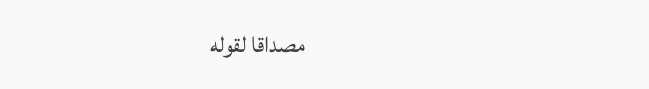مصداقا لقوله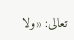تعالى: «ولا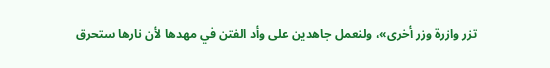تزر وازرة وزر أخرى»، ولنعمل جاهدين على وأد الفتن في مهدها لأن نارها ستحرق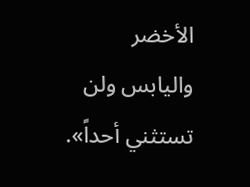الأخضر واليابس ولن تستثني أحداً».